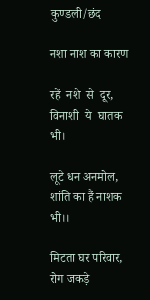कुण्डली/छंद

नशा नाश का कारण

रहें  नशे  से  दूर,  विनाशी  ये  घातक भी।

लूटे धन अनमोल, शांति का हैं नाशक भी।।

मिटता घर परिवार, रोग जकड़े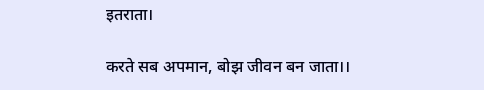इतराता।

करते सब अपमान, बोझ जीवन बन जाता।।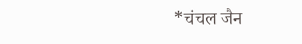*चंचल जैन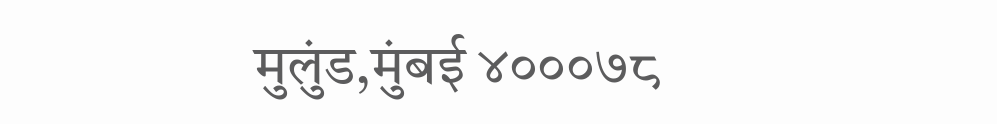मुलुंड,मुंबई ४०००७८